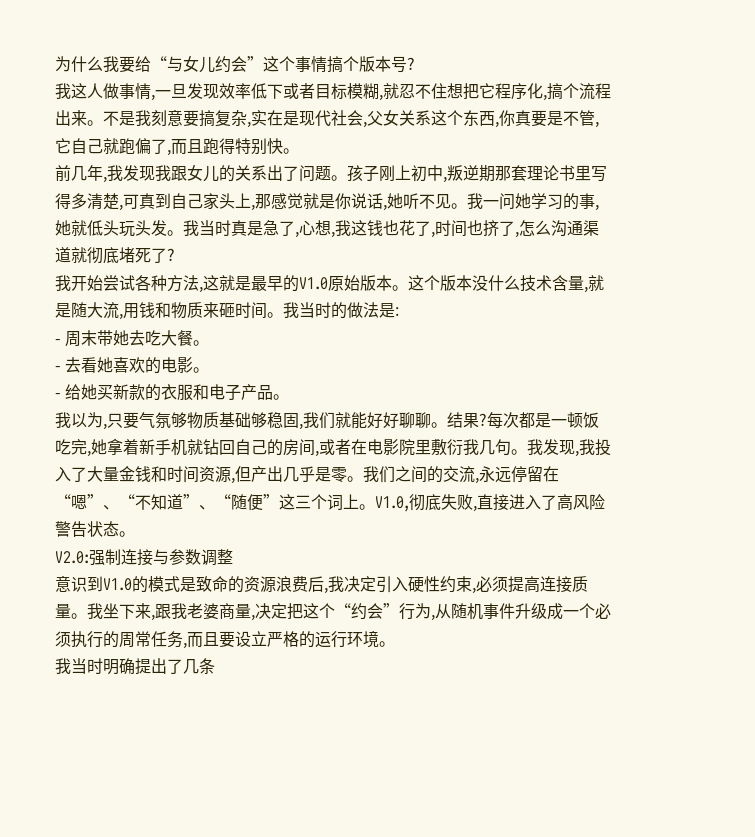为什么我要给“与女儿约会”这个事情搞个版本号?
我这人做事情,一旦发现效率低下或者目标模糊,就忍不住想把它程序化,搞个流程出来。不是我刻意要搞复杂,实在是现代社会,父女关系这个东西,你真要是不管,它自己就跑偏了,而且跑得特别快。
前几年,我发现我跟女儿的关系出了问题。孩子刚上初中,叛逆期那套理论书里写得多清楚,可真到自己家头上,那感觉就是你说话,她听不见。我一问她学习的事,她就低头玩头发。我当时真是急了,心想,我这钱也花了,时间也挤了,怎么沟通渠道就彻底堵死了?
我开始尝试各种方法,这就是最早的V1.0原始版本。这个版本没什么技术含量,就是随大流,用钱和物质来砸时间。我当时的做法是:
- 周末带她去吃大餐。
- 去看她喜欢的电影。
- 给她买新款的衣服和电子产品。
我以为,只要气氛够物质基础够稳固,我们就能好好聊聊。结果?每次都是一顿饭吃完,她拿着新手机就钻回自己的房间,或者在电影院里敷衍我几句。我发现,我投入了大量金钱和时间资源,但产出几乎是零。我们之间的交流,永远停留在“嗯”、“不知道”、“随便”这三个词上。V1.0,彻底失败,直接进入了高风险警告状态。
V2.0:强制连接与参数调整
意识到V1.0的模式是致命的资源浪费后,我决定引入硬性约束,必须提高连接质量。我坐下来,跟我老婆商量,决定把这个“约会”行为,从随机事件升级成一个必须执行的周常任务,而且要设立严格的运行环境。
我当时明确提出了几条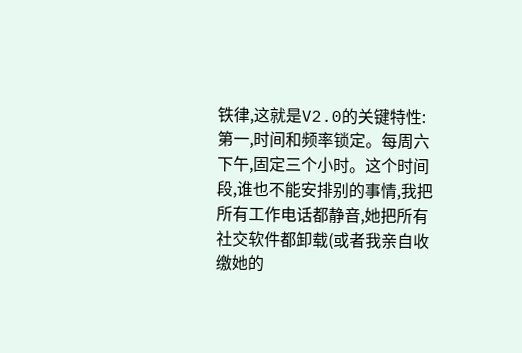铁律,这就是V2.0的关键特性:
第一,时间和频率锁定。每周六下午,固定三个小时。这个时间段,谁也不能安排别的事情,我把所有工作电话都静音,她把所有社交软件都卸载(或者我亲自收缴她的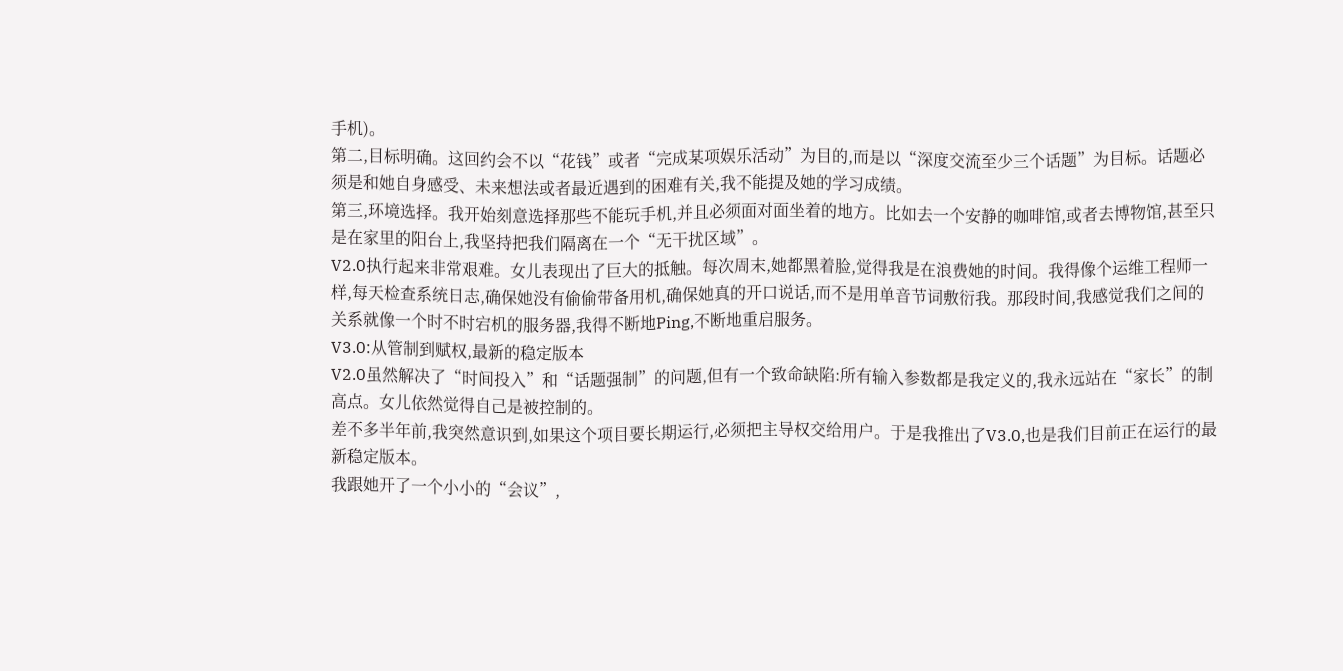手机)。
第二,目标明确。这回约会不以“花钱”或者“完成某项娱乐活动”为目的,而是以“深度交流至少三个话题”为目标。话题必须是和她自身感受、未来想法或者最近遇到的困难有关,我不能提及她的学习成绩。
第三,环境选择。我开始刻意选择那些不能玩手机,并且必须面对面坐着的地方。比如去一个安静的咖啡馆,或者去博物馆,甚至只是在家里的阳台上,我坚持把我们隔离在一个“无干扰区域”。
V2.0执行起来非常艰难。女儿表现出了巨大的抵触。每次周末,她都黑着脸,觉得我是在浪费她的时间。我得像个运维工程师一样,每天检查系统日志,确保她没有偷偷带备用机,确保她真的开口说话,而不是用单音节词敷衍我。那段时间,我感觉我们之间的关系就像一个时不时宕机的服务器,我得不断地Ping,不断地重启服务。
V3.0:从管制到赋权,最新的稳定版本
V2.0虽然解决了“时间投入”和“话题强制”的问题,但有一个致命缺陷:所有输入参数都是我定义的,我永远站在“家长”的制高点。女儿依然觉得自己是被控制的。
差不多半年前,我突然意识到,如果这个项目要长期运行,必须把主导权交给用户。于是我推出了V3.0,也是我们目前正在运行的最新稳定版本。
我跟她开了一个小小的“会议”,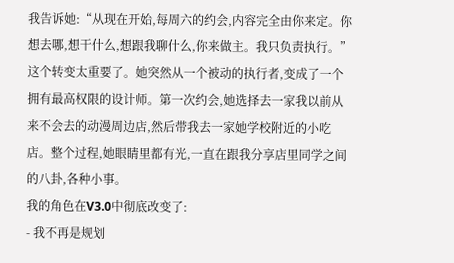我告诉她:“从现在开始,每周六的约会,内容完全由你来定。你想去哪,想干什么,想跟我聊什么,你来做主。我只负责执行。”
这个转变太重要了。她突然从一个被动的执行者,变成了一个拥有最高权限的设计师。第一次约会,她选择去一家我以前从来不会去的动漫周边店,然后带我去一家她学校附近的小吃店。整个过程,她眼睛里都有光,一直在跟我分享店里同学之间的八卦,各种小事。
我的角色在V3.0中彻底改变了:
- 我不再是规划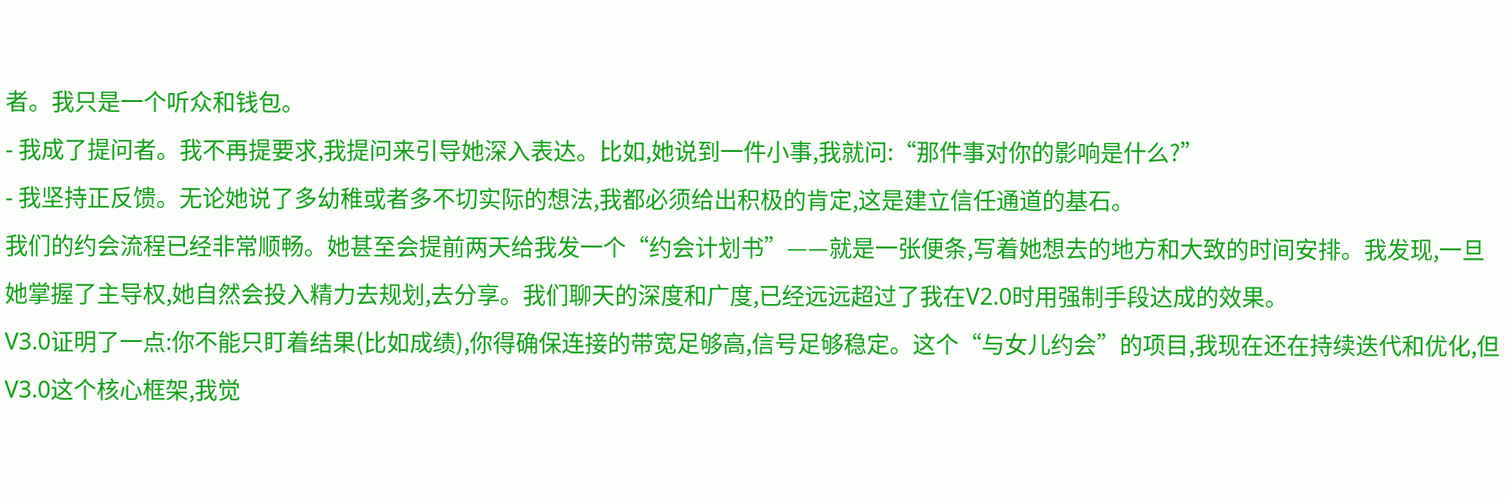者。我只是一个听众和钱包。
- 我成了提问者。我不再提要求,我提问来引导她深入表达。比如,她说到一件小事,我就问:“那件事对你的影响是什么?”
- 我坚持正反馈。无论她说了多幼稚或者多不切实际的想法,我都必须给出积极的肯定,这是建立信任通道的基石。
我们的约会流程已经非常顺畅。她甚至会提前两天给我发一个“约会计划书”——就是一张便条,写着她想去的地方和大致的时间安排。我发现,一旦她掌握了主导权,她自然会投入精力去规划,去分享。我们聊天的深度和广度,已经远远超过了我在V2.0时用强制手段达成的效果。
V3.0证明了一点:你不能只盯着结果(比如成绩),你得确保连接的带宽足够高,信号足够稳定。这个“与女儿约会”的项目,我现在还在持续迭代和优化,但V3.0这个核心框架,我觉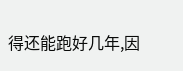得还能跑好几年,因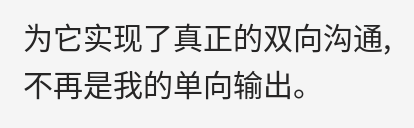为它实现了真正的双向沟通,不再是我的单向输出。